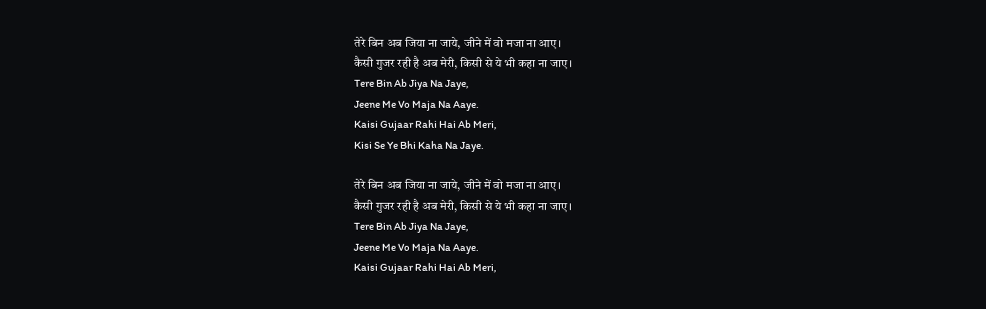तेरे बिन अब जिया ना जाये, जीने में वो मजा ना आए।
कैसी गुजर रही है अब मेरी, किसी से ये भी कहा ना जाए।
Tere Bin Ab Jiya Na Jaye,
Jeene Me Vo Maja Na Aaye.
Kaisi Gujaar Rahi Hai Ab Meri,
Kisi Se Ye Bhi Kaha Na Jaye.

तेरे बिन अब जिया ना जाये, जीने में वो मजा ना आए।
कैसी गुजर रही है अब मेरी, किसी से ये भी कहा ना जाए।
Tere Bin Ab Jiya Na Jaye,
Jeene Me Vo Maja Na Aaye.
Kaisi Gujaar Rahi Hai Ab Meri,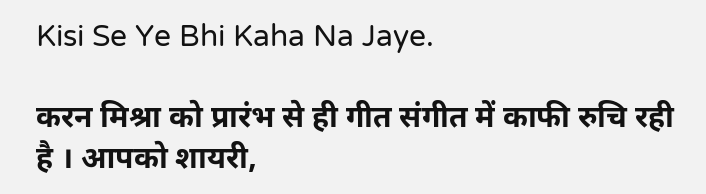Kisi Se Ye Bhi Kaha Na Jaye.

करन मिश्रा को प्रारंभ से ही गीत संगीत में काफी रुचि रही है । आपको शायरी,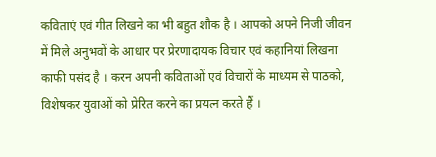कविताएं एवं गीत लिखने का भी बहुत शौक है । आपको अपने निजी जीवन में मिले अनुभवों के आधार पर प्रेरणादायक विचार एवं कहानियां लिखना काफी पसंद है । करन अपनी कविताओं एवं विचारों के माध्यम से पाठको, विशेषकर युवाओं को प्रेरित करने का प्रयत्न करते हैं ।